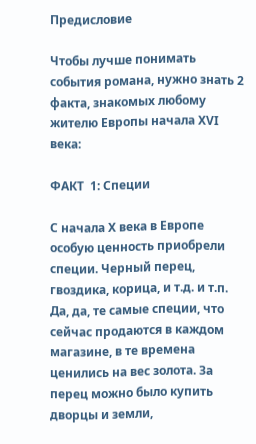Предисловие

Чтобы лучше понимать события романа, нужно знать 2 факта, знакомых любому жителю Европы начала XVI века:

ФАКТ  1: Специи

С начала X века в Европе особую ценность приобрели специи. Черный перец, гвоздика, корица, и т.д. и т.п. Да, да, те самые специи, что сейчас продаются в каждом магазине, в те времена ценились на вес золота. За перец можно было купить дворцы и земли,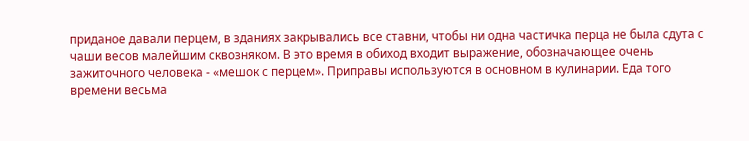приданое давали перцем, в зданиях закрывались все ставни, чтобы ни одна частичка перца не была сдута с чаши весов малейшим сквозняком. В это время в обиход входит выражение, обозначающее очень зажиточного человека - «мешок с перцем». Приправы используются в основном в кулинарии. Еда того времени весьма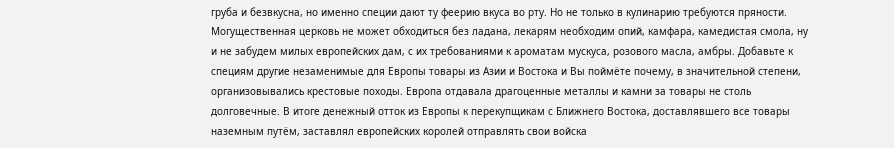груба и безвкусна, но именно специи дают ту феерию вкуса во рту. Но не только в кулинарию требуются пряности. Могущественная церковь не может обходиться без ладана, лекарям необходим опий, камфара, камедистая смола, ну и не забудем милых европейских дам, с их требованиями к ароматам мускуса, розового масла, амбры. Добавьте к специям другие незаменимые для Европы товары из Азии и Востока и Вы поймёте почему, в значительной степени, организовывались крестовые походы. Европа отдавала драгоценные металлы и камни за товары не столь долговечные. В итоге денежный отток из Европы к перекупщикам с Ближнего Востока, доставлявшего все товары наземным путём, заставлял европейских королей отправлять свои войска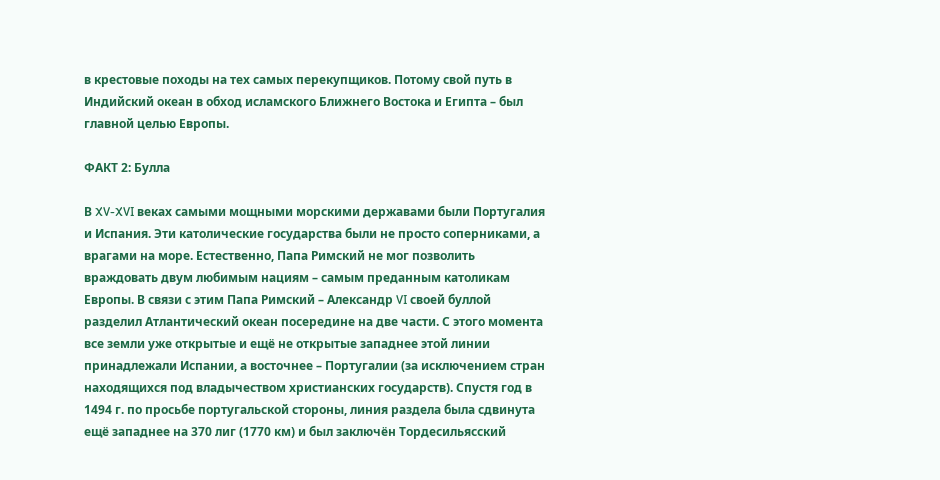в крестовые походы на тех самых перекупщиков. Потому свой путь в Индийский океан в обход исламского Ближнего Востока и Египта – был главной целью Европы.

ФАКТ 2: Булла

В XV-XVI веках самыми мощными морскими державами были Португалия и Испания. Эти католические государства были не просто соперниками, а врагами на море. Естественно, Папа Римский не мог позволить враждовать двум любимым нациям – самым преданным католикам Европы. В связи с этим Папа Римский – Александр VI своей буллой разделил Атлантический океан посередине на две части. С этого момента все земли уже открытые и ещё не открытые западнее этой линии принадлежали Испании, а восточнее – Португалии (за исключением стран находящихся под владычеством христианских государств). Спустя год в 1494 г. по просьбе португальской стороны, линия раздела была сдвинута ещё западнее на 370 лиг (1770 км) и был заключён Тордесильясский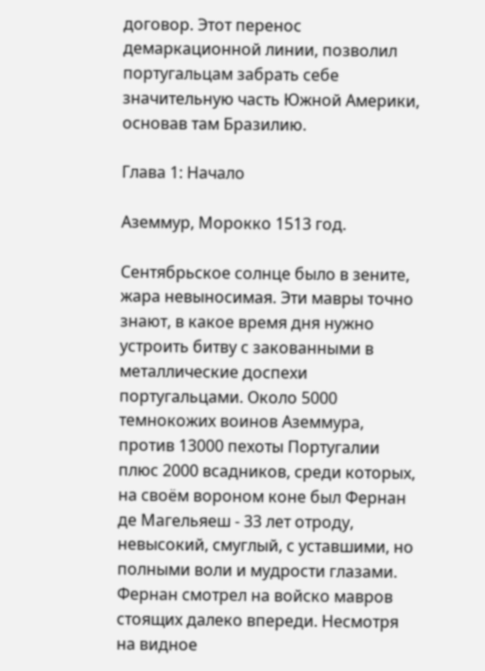договор. Этот перенос демаркационной линии, позволил португальцам забрать себе значительную часть Южной Америки, основав там Бразилию.

Глава 1: Начало

Аземмур, Морокко 1513 год.

Сентябрьское солнце было в зените, жара невыносимая. Эти мавры точно знают, в какое время дня нужно устроить битву с закованными в металлические доспехи португальцами. Около 5000 темнокожих воинов Аземмура, против 13000 пехоты Португалии плюс 2000 всадников, среди которых, на своём вороном коне был Фернан де Магельяеш - 33 лет отроду, невысокий, смуглый, с уставшими, но полными воли и мудрости глазами. Фернан смотрел на войско мавров стоящих далеко впереди. Несмотря на видное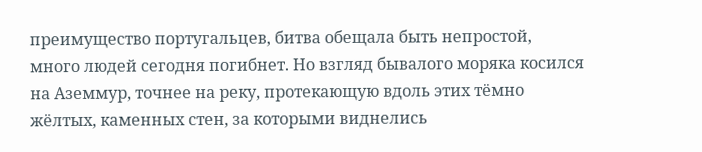преимущество португальцев, битва обещала быть непростой, много людей сегодня погибнет. Но взгляд бывалого моряка косился на Аземмур, точнее на реку, протекающую вдоль этих тёмно жёлтых, каменных стен, за которыми виднелись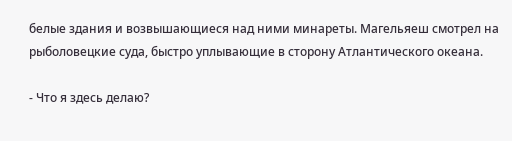белые здания и возвышающиеся над ними минареты. Магельяеш смотрел на рыболовецкие суда, быстро уплывающие в сторону Атлантического океана.

- Что я здесь делаю?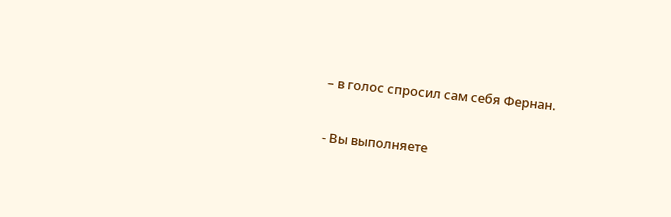– в голос спросил сам себя Фернан.

- Вы выполняете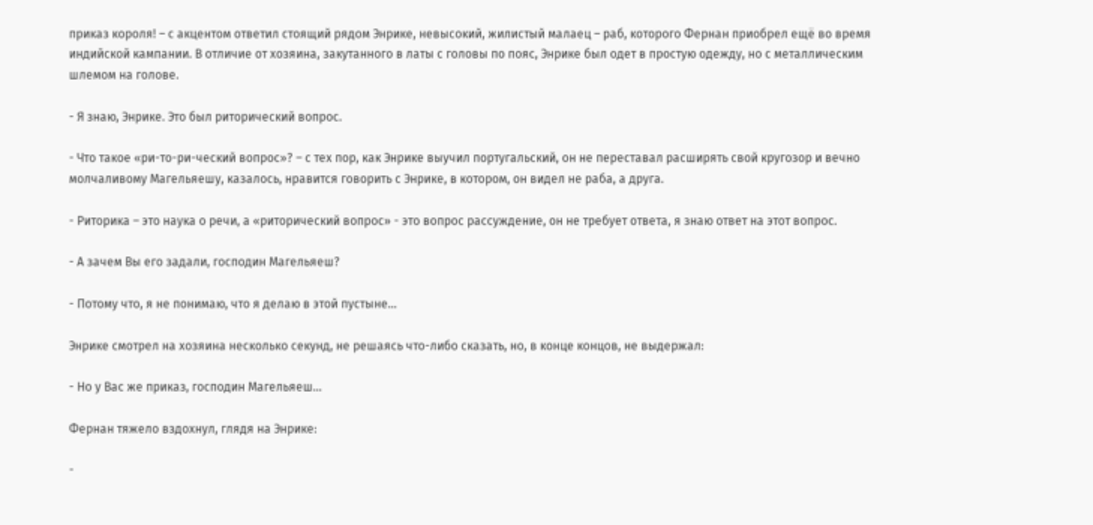приказ короля! – с акцентом ответил стоящий рядом Энрике, невысокий, жилистый малаец – раб, которого Фернан приобрел ещё во время индийской кампании. В отличие от хозяина, закутанного в латы с головы по пояс, Энрике был одет в простую одежду, но с металлическим шлемом на голове.

- Я знаю, Энрике. Это был риторический вопрос.

- Что такое «ри-то-ри-ческий вопрос»? – с тех пор, как Энрике выучил португальский, он не переставал расширять свой кругозор и вечно молчаливому Магельяешу, казалось, нравится говорить с Энрике, в котором, он видел не раба, а друга.

- Риторика – это наука о речи, а «риторический вопрос» - это вопрос рассуждение, он не требует ответа, я знаю ответ на этот вопрос.

- А зачем Вы его задали, господин Магельяеш?

- Потому что, я не понимаю, что я делаю в этой пустыне…

Энрике смотрел на хозяина несколько секунд, не решаясь что-либо сказать, но, в конце концов, не выдержал:

- Но у Вас же приказ, господин Магельяеш…

Фернан тяжело вздохнул, глядя на Энрике:

-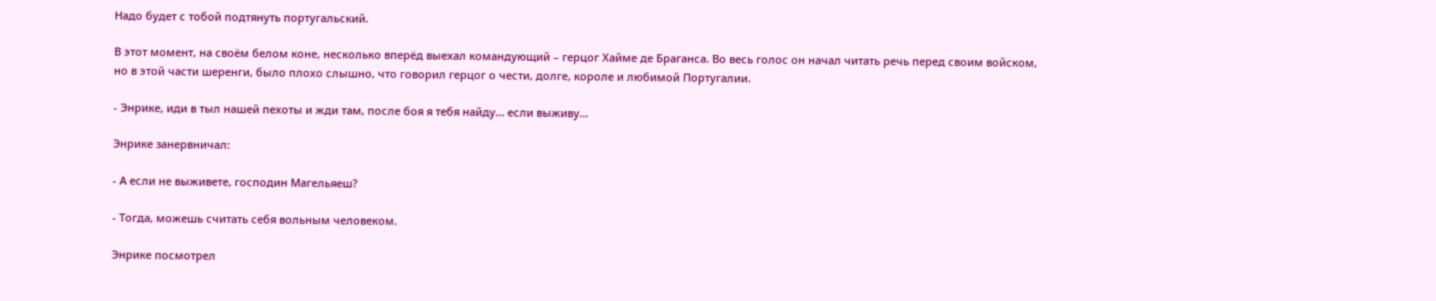Надо будет с тобой подтянуть португальский.

В этот момент, на своём белом коне, несколько вперёд выехал командующий – герцог Хайме де Браганса. Во весь голос он начал читать речь перед своим войском, но в этой части шеренги, было плохо слышно, что говорил герцог о чести, долге, короле и любимой Португалии.

- Энрике, иди в тыл нашей пехоты и жди там, после боя я тебя найду... если выживу…

Энрике занервничал:

- А если не выживете, господин Магельяеш?

- Тогда, можешь считать себя вольным человеком.

Энрике посмотрел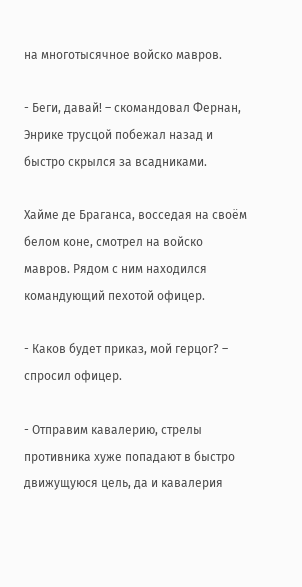на многотысячное войско мавров.

- Беги, давай! – скомандовал Фернан, Энрике трусцой побежал назад и быстро скрылся за всадниками.

Хайме де Браганса, восседая на своём белом коне, смотрел на войско мавров. Рядом с ним находился командующий пехотой офицер.

- Каков будет приказ, мой герцог? – спросил офицер.

- Отправим кавалерию, стрелы противника хуже попадают в быстро движущуюся цель, да и кавалерия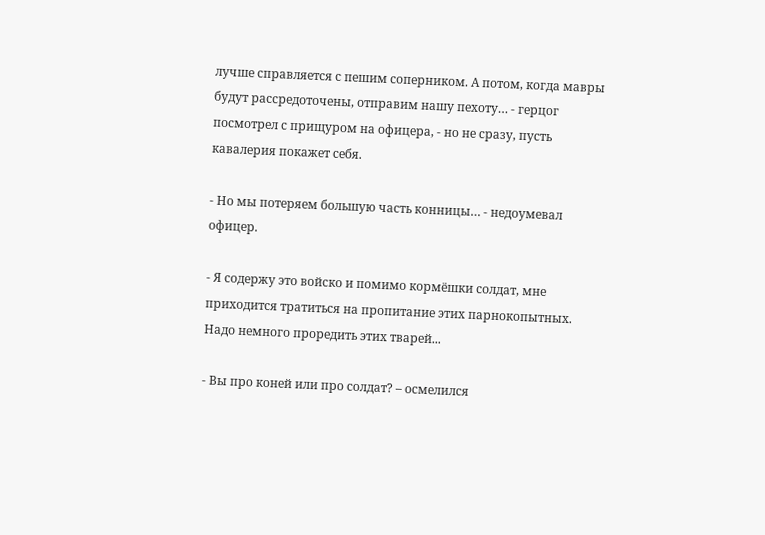лучше справляется с пешим соперником. А потом, когда мавры будут рассредоточены, отправим нашу пехоту… - герцог посмотрел с прищуром на офицера, - но не сразу, пусть кавалерия покажет себя.

- Но мы потеряем большую часть конницы… - недоумевал офицер.

- Я содержу это войско и помимо кормёшки солдат, мне приходится тратиться на пропитание этих парнокопытных. Надо немного проредить этих тварей...

- Вы про коней или про солдат? – осмелился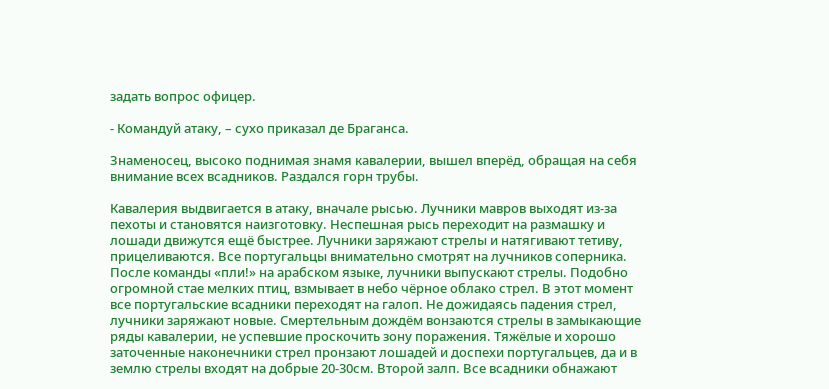задать вопрос офицер.

- Командуй атаку, – сухо приказал де Браганса.

Знаменосец, высоко поднимая знамя кавалерии, вышел вперёд, обращая на себя внимание всех всадников. Раздался горн трубы.

Кавалерия выдвигается в атаку, вначале рысью. Лучники мавров выходят из-за пехоты и становятся наизготовку. Неспешная рысь переходит на размашку и лошади движутся ещё быстрее. Лучники заряжают стрелы и натягивают тетиву, прицеливаются. Все португальцы внимательно смотрят на лучников соперника. После команды «пли!» на арабском языке, лучники выпускают стрелы. Подобно огромной стае мелких птиц, взмывает в небо чёрное облако стрел. В этот момент все португальские всадники переходят на галоп. Не дожидаясь падения стрел, лучники заряжают новые. Смертельным дождём вонзаются стрелы в замыкающие ряды кавалерии, не успевшие проскочить зону поражения. Тяжёлые и хорошо заточенные наконечники стрел пронзают лошадей и доспехи португальцев, да и в землю стрелы входят на добрые 20-30см. Второй залп. Все всадники обнажают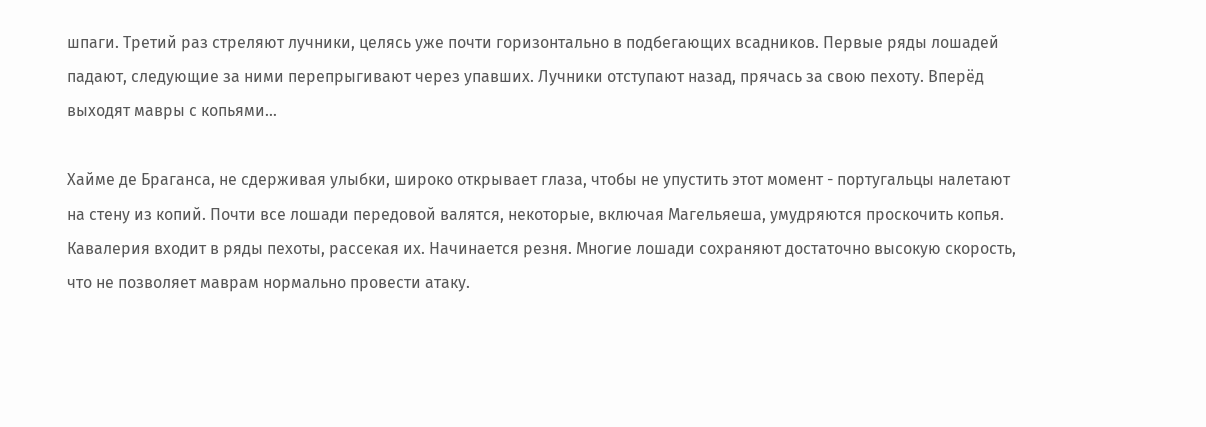шпаги. Третий раз стреляют лучники, целясь уже почти горизонтально в подбегающих всадников. Первые ряды лошадей падают, следующие за ними перепрыгивают через упавших. Лучники отступают назад, прячась за свою пехоту. Вперёд выходят мавры с копьями…

Хайме де Браганса, не сдерживая улыбки, широко открывает глаза, чтобы не упустить этот момент - португальцы налетают на стену из копий. Почти все лошади передовой валятся, некоторые, включая Магельяеша, умудряются проскочить копья. Кавалерия входит в ряды пехоты, рассекая их. Начинается резня. Многие лошади сохраняют достаточно высокую скорость, что не позволяет маврам нормально провести атаку.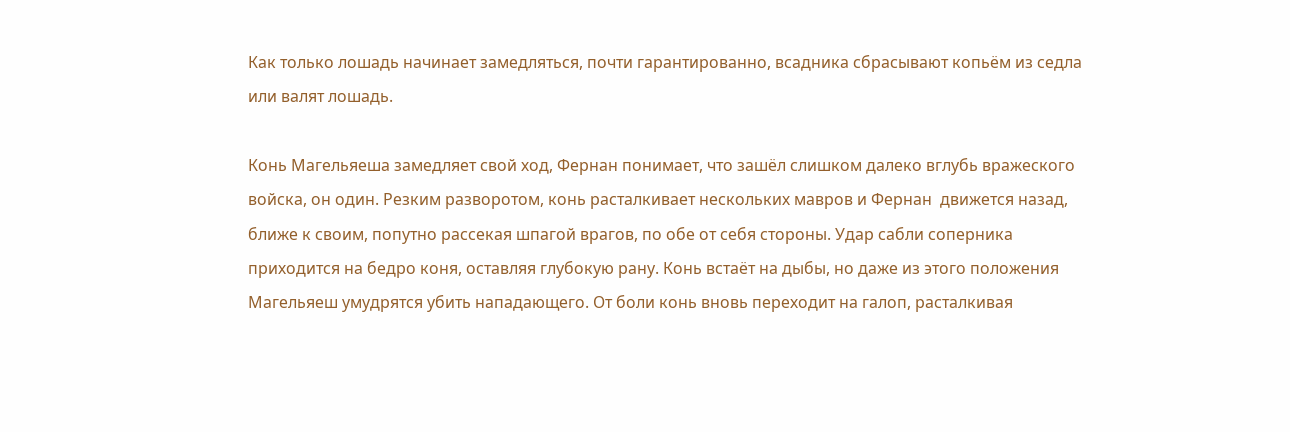Как только лошадь начинает замедляться, почти гарантированно, всадника сбрасывают копьём из седла или валят лошадь.

Конь Магельяеша замедляет свой ход, Фернан понимает, что зашёл слишком далеко вглубь вражеского войска, он один. Резким разворотом, конь расталкивает нескольких мавров и Фернан  движется назад, ближе к своим, попутно рассекая шпагой врагов, по обе от себя стороны. Удар сабли соперника приходится на бедро коня, оставляя глубокую рану. Конь встаёт на дыбы, но даже из этого положения Магельяеш умудрятся убить нападающего. От боли конь вновь переходит на галоп, расталкивая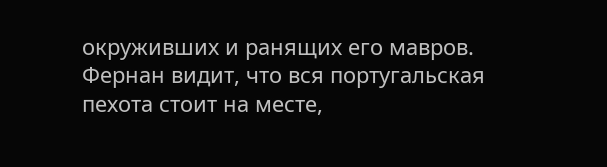окруживших и ранящих его мавров. Фернан видит, что вся португальская пехота стоит на месте,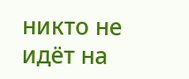никто не идёт на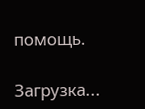помощь.

Загрузка...